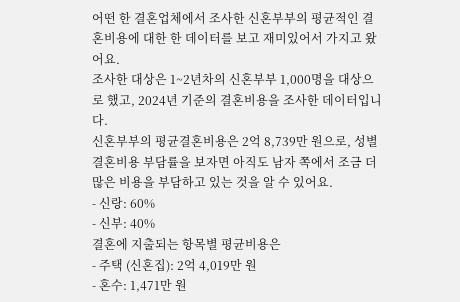어떤 한 결혼업체에서 조사한 신혼부부의 평균적인 결혼비용에 대한 한 데이터를 보고 재미있어서 가지고 왔어요.
조사한 대상은 1~2년차의 신혼부부 1,000명을 대상으로 했고, 2024년 기준의 결혼비용을 조사한 데이터입니다.
신혼부부의 평균결혼비용은 2억 8,739만 원으로, 성별 결혼비용 부담률을 보자면 아직도 남자 쪽에서 조금 더 많은 비용을 부담하고 있는 것을 알 수 있어요.
- 신랑: 60%
- 신부: 40%
결혼에 지출되는 항목별 평균비용은
- 주택 (신혼집): 2억 4,019만 원
- 혼수: 1,471만 원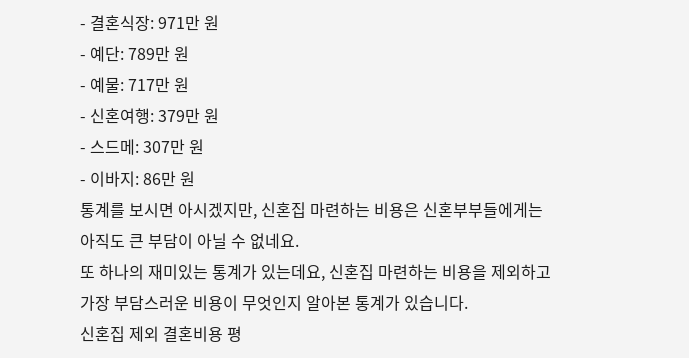- 결혼식장: 971만 원
- 예단: 789만 원
- 예물: 717만 원
- 신혼여행: 379만 원
- 스드메: 307만 원
- 이바지: 86만 원
통계를 보시면 아시겠지만, 신혼집 마련하는 비용은 신혼부부들에게는 아직도 큰 부담이 아닐 수 없네요.
또 하나의 재미있는 통계가 있는데요, 신혼집 마련하는 비용을 제외하고 가장 부담스러운 비용이 무엇인지 알아본 통계가 있습니다.
신혼집 제외 결혼비용 평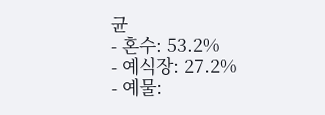균
- 혼수: 53.2%
- 예식장: 27.2%
- 예물: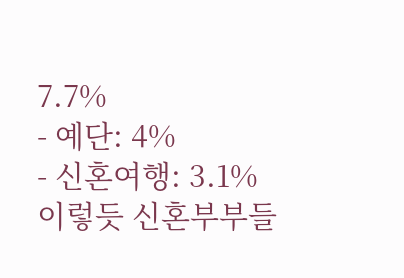7.7%
- 예단: 4%
- 신혼여행: 3.1%
이렇듯 신혼부부들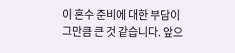이 혼수 준비에 대한 부담이 그만큼 큰 것 같습니다. 앞으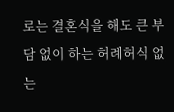로는 결혼식을 해도 큰 부담 없이 하는 허례허식 없는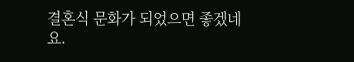결혼식 문화가 되었으면 좋겠네요.